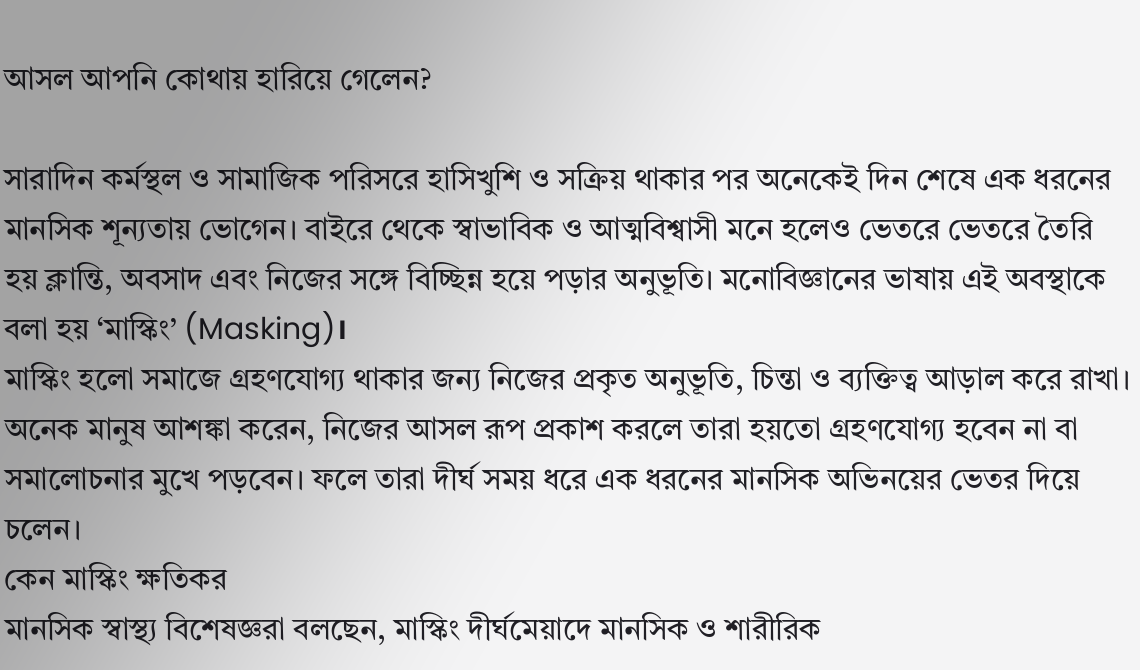আসল আপনি কোথায় হারিয়ে গেলেন?

সারাদিন কর্মস্থল ও সামাজিক পরিসরে হাসিখুশি ও সক্রিয় থাকার পর অনেকেই দিন শেষে এক ধরনের মানসিক শূন্যতায় ভোগেন। বাইরে থেকে স্বাভাবিক ও আত্মবিশ্বাসী মনে হলেও ভেতরে ভেতরে তৈরি হয় ক্লান্তি, অবসাদ এবং নিজের সঙ্গে বিচ্ছিন্ন হয়ে পড়ার অনুভূতি। মনোবিজ্ঞানের ভাষায় এই অবস্থাকে বলা হয় ‘মাস্কিং’ (Masking)।
মাস্কিং হলো সমাজে গ্রহণযোগ্য থাকার জন্য নিজের প্রকৃত অনুভূতি, চিন্তা ও ব্যক্তিত্ব আড়াল করে রাখা। অনেক মানুষ আশঙ্কা করেন, নিজের আসল রূপ প্রকাশ করলে তারা হয়তো গ্রহণযোগ্য হবেন না বা সমালোচনার মুখে পড়বেন। ফলে তারা দীর্ঘ সময় ধরে এক ধরনের মানসিক অভিনয়ের ভেতর দিয়ে চলেন।
কেন মাস্কিং ক্ষতিকর
মানসিক স্বাস্থ্য বিশেষজ্ঞরা বলছেন, মাস্কিং দীর্ঘমেয়াদে মানসিক ও শারীরিক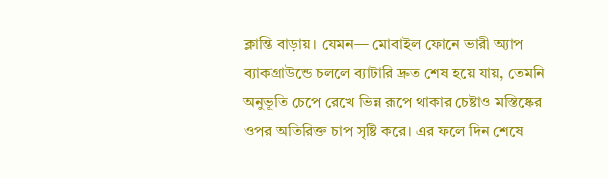ক্লান্তি বাড়ায়। যেমন— মোবাইল ফোনে ভারী অ্যাপ ব্যাকগ্রাউন্ডে চললে ব্যাটারি দ্রুত শেষ হয়ে যায়, তেমনি অনুভূতি চেপে রেখে ভিন্ন রূপে থাকার চেষ্টাও মস্তিষ্কের ওপর অতিরিক্ত চাপ সৃষ্টি করে। এর ফলে দিন শেষে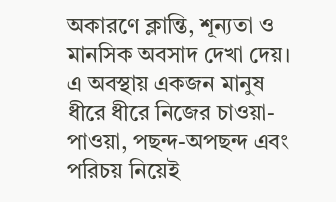অকারণে ক্লান্তি, শূন্যতা ও মানসিক অবসাদ দেখা দেয়।
এ অবস্থায় একজন মানুষ ধীরে ধীরে নিজের চাওয়া-পাওয়া, পছন্দ-অপছন্দ এবং পরিচয় নিয়েই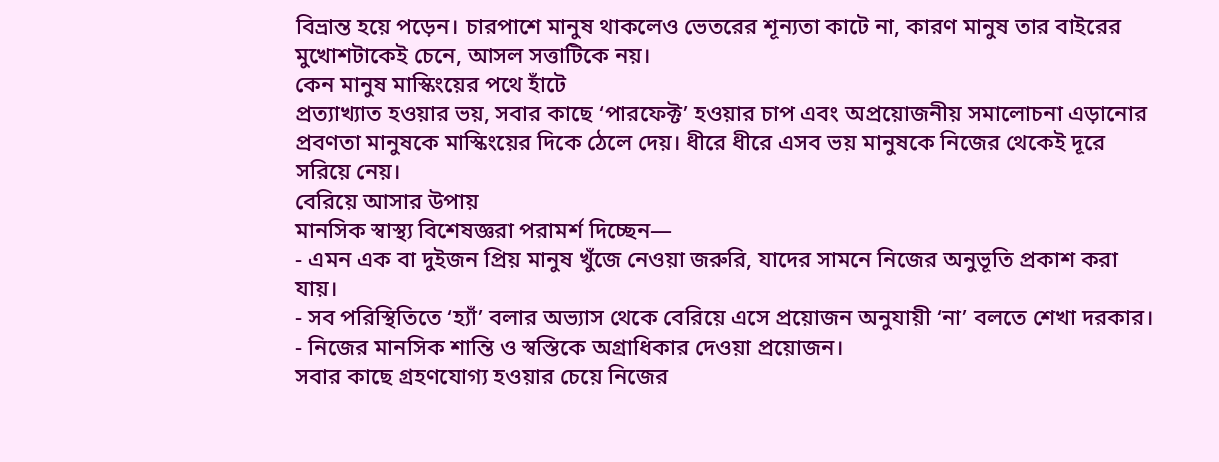বিভ্রান্ত হয়ে পড়েন। চারপাশে মানুষ থাকলেও ভেতরের শূন্যতা কাটে না, কারণ মানুষ তার বাইরের মুখোশটাকেই চেনে, আসল সত্তাটিকে নয়।
কেন মানুষ মাস্কিংয়ের পথে হাঁটে
প্রত্যাখ্যাত হওয়ার ভয়, সবার কাছে ‘পারফেক্ট’ হওয়ার চাপ এবং অপ্রয়োজনীয় সমালোচনা এড়ানোর প্রবণতা মানুষকে মাস্কিংয়ের দিকে ঠেলে দেয়। ধীরে ধীরে এসব ভয় মানুষকে নিজের থেকেই দূরে সরিয়ে নেয়।
বেরিয়ে আসার উপায়
মানসিক স্বাস্থ্য বিশেষজ্ঞরা পরামর্শ দিচ্ছেন—
- এমন এক বা দুইজন প্রিয় মানুষ খুঁজে নেওয়া জরুরি, যাদের সামনে নিজের অনুভূতি প্রকাশ করা যায়।
- সব পরিস্থিতিতে ‘হ্যাঁ’ বলার অভ্যাস থেকে বেরিয়ে এসে প্রয়োজন অনুযায়ী ‘না’ বলতে শেখা দরকার।
- নিজের মানসিক শান্তি ও স্বস্তিকে অগ্রাধিকার দেওয়া প্রয়োজন।
সবার কাছে গ্রহণযোগ্য হওয়ার চেয়ে নিজের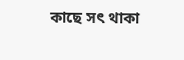কাছে সৎ থাকা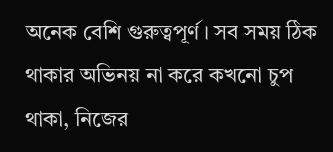অনেক বেশি গুরুত্বপূর্ণ। সব সময় ঠিক থাকার অভিনয় না করে কখনো চুপ থাকা, নিজের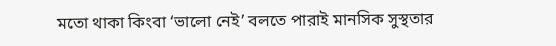মতো থাকা কিংবা ‘ভালো নেই’ বলতে পারাই মানসিক সুস্থতার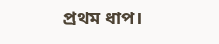প্রথম ধাপ।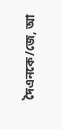দৈএনকে/জে, আ